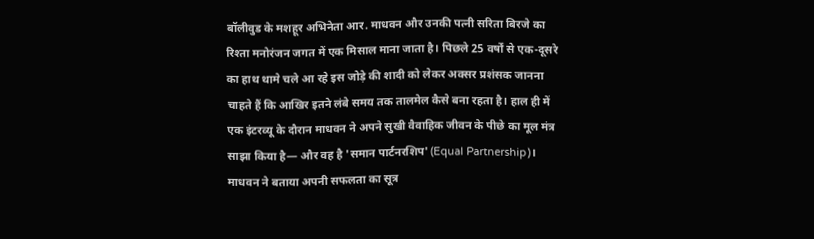बॉलीवुड के मशहूर अभिनेता आर. माधवन और उनकी पत्नी सरिता बिरजे का रिश्ता मनोरंजन जगत में एक मिसाल माना जाता है। पिछले 25 वर्षों से एक-दूसरे का हाथ थामे चले आ रहे इस जोड़े की शादी को लेकर अक्सर प्रशंसक जानना चाहते हैं कि आखिर इतने लंबे समय तक तालमेल कैसे बना रहता है। हाल ही में एक इंटरव्यू के दौरान माधवन ने अपने सुखी वैवाहिक जीवन के पीछे का मूल मंत्र साझा किया है— और वह है 'समान पार्टनरशिप' (Equal Partnership)।
माधवन ने बताया अपनी सफलता का सूत्र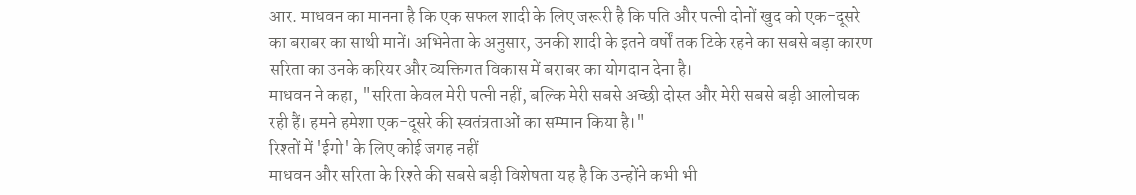आर. माधवन का मानना है कि एक सफल शादी के लिए जरूरी है कि पति और पत्नी दोनों खुद को एक-दूसरे का बराबर का साथी मानें। अभिनेता के अनुसार, उनकी शादी के इतने वर्षों तक टिके रहने का सबसे बड़ा कारण सरिता का उनके करियर और व्यक्तिगत विकास में बराबर का योगदान देना है।
माधवन ने कहा, "सरिता केवल मेरी पत्नी नहीं, बल्कि मेरी सबसे अच्छी दोस्त और मेरी सबसे बड़ी आलोचक रही हैं। हमने हमेशा एक-दूसरे की स्वतंत्रताओं का सम्मान किया है।"
रिश्तों में 'ईगो' के लिए कोई जगह नहीं
माधवन और सरिता के रिश्ते की सबसे बड़ी विशेषता यह है कि उन्होंने कभी भी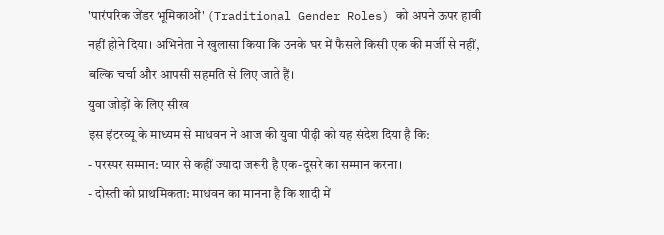'पारंपरिक जेंडर भूमिकाओं' (Traditional Gender Roles) को अपने ऊपर हावी नहीं होने दिया। अभिनेता ने खुलासा किया कि उनके घर में फैसले किसी एक की मर्जी से नहीं, बल्कि चर्चा और आपसी सहमति से लिए जाते हैं।
युवा जोड़ों के लिए सीख
इस इंटरव्यू के माध्यम से माधवन ने आज की युवा पीढ़ी को यह संदेश दिया है कि:
- परस्पर सम्मान: प्यार से कहीं ज्यादा जरूरी है एक-दूसरे का सम्मान करना।
- दोस्ती को प्राथमिकता: माधवन का मानना है कि शादी में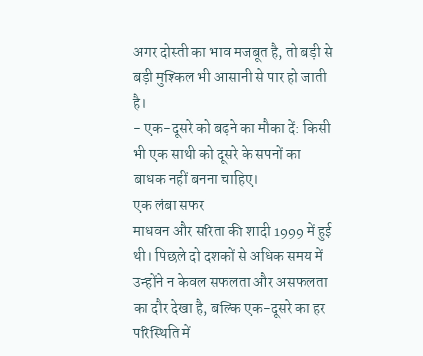अगर दोस्ती का भाव मजबूत है, तो बड़ी से बड़ी मुश्किल भी आसानी से पार हो जाती है।
- एक-दूसरे को बढ़ने का मौका दें: किसी भी एक साथी को दूसरे के सपनों का बाधक नहीं बनना चाहिए।
एक लंबा सफर
माधवन और सरिता की शादी 1999 में हुई थी। पिछले दो दशकों से अधिक समय में उन्होंने न केवल सफलता और असफलता का दौर देखा है, बल्कि एक-दूसरे का हर परिस्थिति में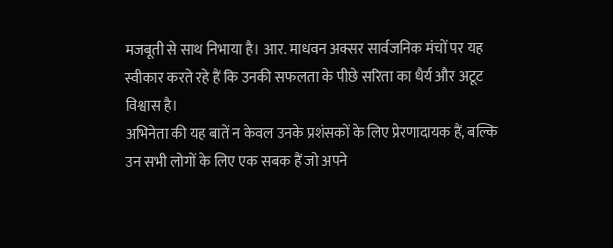मजबूती से साथ निभाया है। आर. माधवन अक्सर सार्वजनिक मंचों पर यह स्वीकार करते रहे हैं कि उनकी सफलता के पीछे सरिता का धैर्य और अटूट विश्वास है।
अभिनेता की यह बातें न केवल उनके प्रशंसकों के लिए प्रेरणादायक हैं, बल्कि उन सभी लोगों के लिए एक सबक हैं जो अपने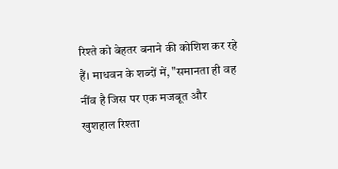रिश्ते को बेहतर बनाने की कोशिश कर रहे हैं। माधवन के शब्दों में, "समानता ही वह नींव है जिस पर एक मजबूत और खुशहाल रिश्ता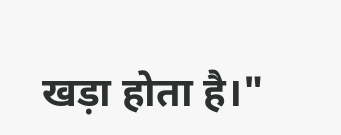खड़ा होता है।"